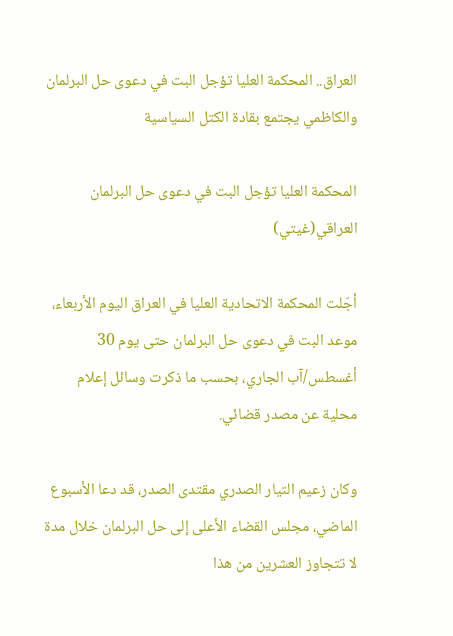العراق.. المحكمة العليا تؤجل البت في دعوى حل البرلمان والكاظمي يجتمع بقادة الكتل السياسية

المحكمة العليا تؤجل البت في دعوى حل البرلمان العراقي(غيتي)

أجّلت المحكمة الاتحادية العليا في العراق اليوم الأربعاء، موعد البت في دعوى حل البرلمان حتى يوم 30 أغسطس/آب الجاري، بحسب ما ذكرت وسائل إعلام محلية عن مصدر قضائي.

وكان زعيم التيار الصدري مقتدى الصدر، قد دعا الأسبوع الماضي، مجلس القضاء الأعلى إلى حل البرلمان خلال مدة لا تتجاوز العشرين من هذا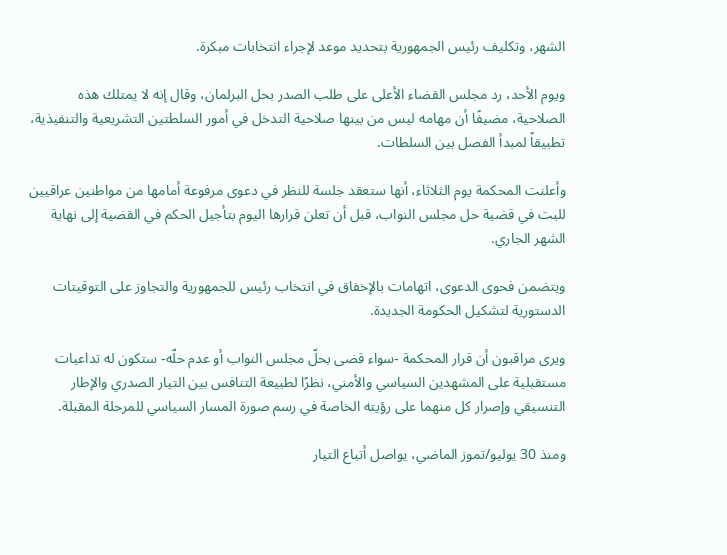الشهر، وتكليف رئيس الجمهورية بتحديد موعد لإجراء انتخابات مبكرة.

ويوم الأحد، رد مجلس القضاء الأعلى على طلب الصدر بحل البرلمان، وقال إنه لا يمتلك هذه الصلاحية، مضيفًا أن مهامه ليس من بينها صلاحية التدخل في أمور السلطتين التشريعية والتنفيذية، تطبيقاً لمبدأ الفصل بين السلطات.

وأعلنت المحكمة يوم الثلاثاء، أنها ستعقد جلسة للنظر في دعوى مرفوعة أمامها من مواطنين عراقيين للبت في قضية حل مجلس النواب، قبل أن تعلن قرارها اليوم بتأجيل الحكم في القضية إلى نهاية الشهر الجاري.

ويتضمن فحوى الدعوى، اتهامات بالإخفاق في انتخاب رئيس للجمهورية والتجاوز على التوقيتات الدستورية لتشكيل الحكومة الجديدة.

ويرى مراقبون أن قرار المحكمة -سواء قضى بحلّ مجلس النواب أو عدم حلّه- ستكون له تداعيات مستقبلية على المشهدين السياسي والأمني، نظرًا لطبيعة التنافس بين التيار الصدري والإطار التنسيقي وإصرار كل منهما على رؤيته الخاصة في رسم صورة المسار السياسي للمرحلة المقبلة.

ومنذ 30 يوليو/تموز الماضي، يواصل أتباع التيار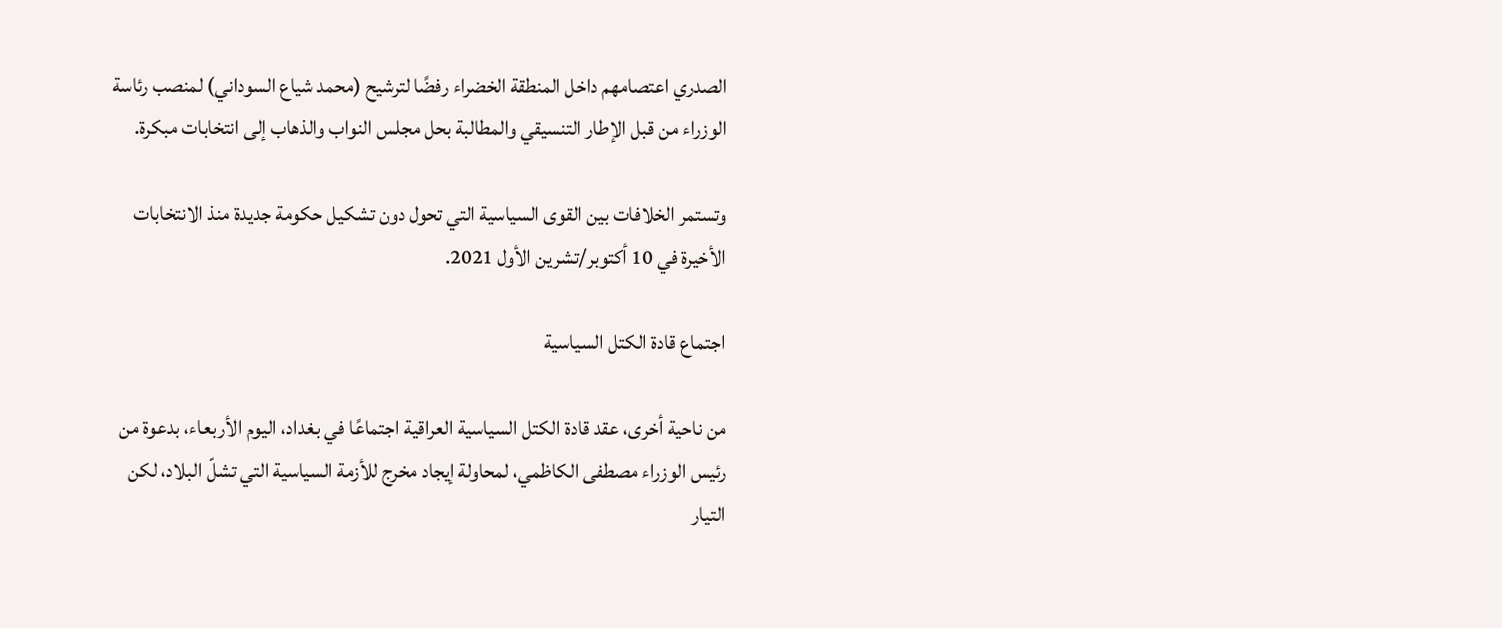الصدري اعتصامهم داخل المنطقة الخضراء رفضًا لترشيح (محمد شياع السوداني) لمنصب رئاسة الوزراء من قبل الإطار التنسيقي والمطالبة بحل مجلس النواب والذهاب إلى انتخابات مبكرة.

وتستمر الخلافات بين القوى السياسية التي تحول دون تشكيل حكومة جديدة منذ الانتخابات الأخيرة في 10 أكتوبر/تشرين الأول 2021.

اجتماع قادة الكتل السياسية

من ناحية أخرى، عقد قادة الكتل السياسية العراقية اجتماعًا في بغداد، اليوم الأربعاء، بدعوة من رئيس الوزراء مصطفى الكاظمي، لمحاولة إيجاد مخرج للأزمة السياسية التي تشلّ البلاد، لكن التيار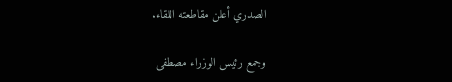الصدري أعلن مقاطعته اللقاء.

وجمع رئيس الوزراء مصطفى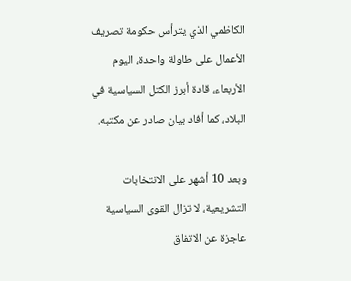الكاظمي الذي يترأس حكومة تصريف الأعمال على طاولة واحدة، اليوم الأربعاء، قادة أبرز الكتل السياسية في البلاد، كما أفاد بيان صادر عن مكتبه.

وبعد 10 أشهر على الانتخابات التشريعية، لا تزال القوى السياسية عاجزة عن الاتفاق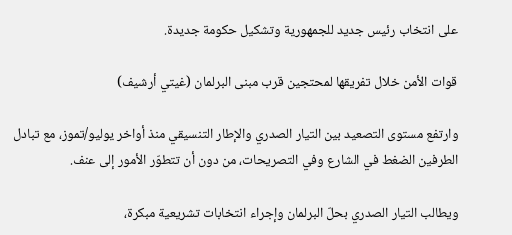على انتخاب رئيس جديد للجمهورية وتشكيل حكومة جديدة.

قوات الأمن خلال تفريقها لمحتجين قرب مبنى البرلمان (غيتي أرشيف)

وارتفع مستوى التصعيد بين التيار الصدري والإطار التنسيقي منذ أواخر يوليو/تموز، مع تبادل الطرفين الضغط في الشارع وفي التصريحات، من دون أن تتطوّر الأمور إلى عنف.

ويطالب التيار الصدري بحلّ البرلمان وإجراء انتخابات تشريعية مبكرة،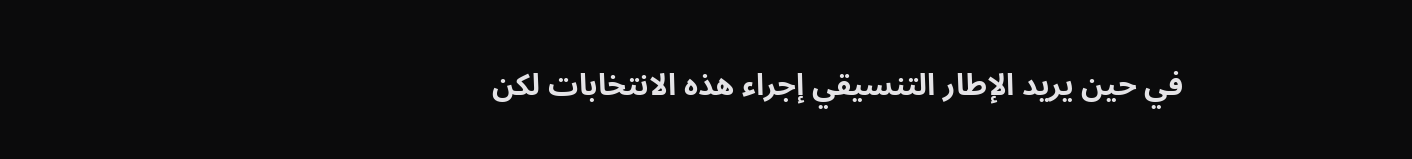في حين يريد الإطار التنسيقي إجراء هذه الانتخابات لكن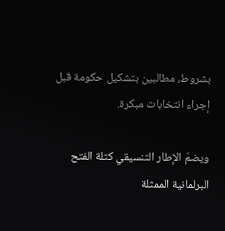بشروط، مطالبين بتشكيل حكومة قبل إجراء انتخابات مبكرة.

ويضمّ الإطار التنسيقي كتلة الفتح البرلمانية الممثلة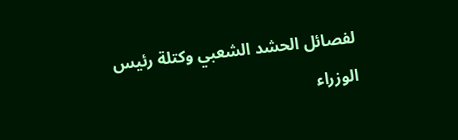لفصائل الحشد الشعبي وكتلة رئيس الوزراء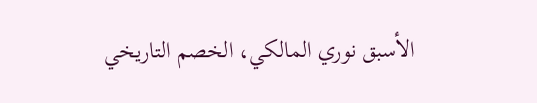الأسبق نوري المالكي، الخصم التاريخي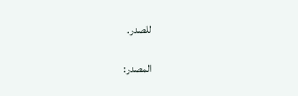للصدر.

المصدر: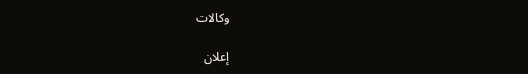وكالات

إعلان